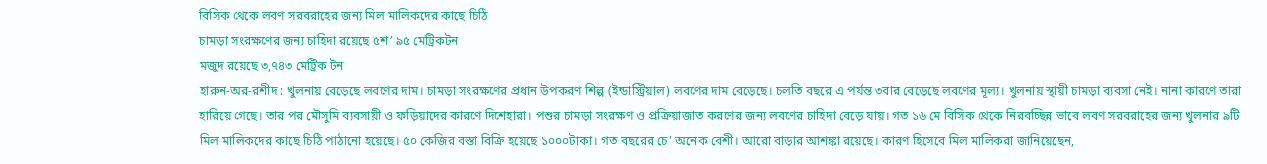বিসিক থেকে লবণ সরবরাহের জন্য মিল মালিকদের কাছে চিঠি
চামড়া সংরক্ষণের জন্য চাহিদা রয়েছে ৫শ’ ৯৫ মেট্রিকটন
মজুদ রয়েছে ৩,৭৪৩ মেট্রিক টন
হারুন-অর-রশীদ : খুলনায় বেড়েছে লবণের দাম। চামড়া সংরক্ষণের প্রধান উপকরণ শিল্প (ইন্ডাস্ট্রিয়াল) লবণের দাম বেড়েছে। চলতি বছরে এ পর্যন্ত ৩বার বেড়েছে লবণের মূল্য। খুলনায় স্থায়ী চামড়া ব্যবসা নেই। নানা কারণে তারা হারিয়ে গেছে। তার পর মৌসুমি ব্যবসায়ী ও ফড়িয়াদের কারণে দিশেহারা। পশুর চামড়া সংরক্ষণ ও প্রক্রিয়াজাত করণের জন্য লবণের চাহিদা বেড়ে যায়। গত ১৬ মে বিসিক থেকে নিরবচ্ছিন্ন ভাবে লবণ সরবরাহের জন্য খুলনার ৯টি মিল মালিকদের কাছে চিঠি পাঠানো হয়েছে। ৫০ কেজির বস্তা বিক্রি হয়েছে ১০০০টাকা। গত বছরের চে’ অনেক বেশী। আরো বাড়ার আশঙ্কা রয়েছে। কারণ হিসেবে মিল মালিকরা জানিয়েছেন,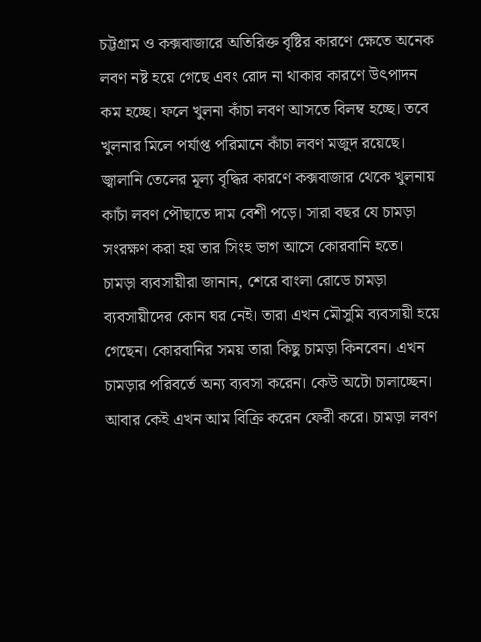চট্টগ্রাম ও কক্সবাজারে অতিরিক্ত বৃষ্টির কারণে ক্ষেতে অনেক লবণ নষ্ট হয়ে গেছে এবং রোদ না থাকার কারণে উৎপাদন কম হচ্ছে। ফলে খুলনা কাঁচা লবণ আসতে বিলম্ব হচ্ছে। তবে খুলনার মিলে পর্যাপ্ত পরিমানে কাঁচা লবণ মজুদ রয়েছে। জ্বালানি তেলের মূল্য বৃদ্ধির কারণে কক্সবাজার থেকে খুলনায় কাচাঁ লবণ পৌছাতে দাম বেশী পড়ে। সারা বছর যে চামড়া সংরক্ষণ করা হয় তার সিংহ ভাগ আসে কোরবানি হতে।
চামড়া ব্যবসায়ীরা জানান, শেরে বাংলা রোডে চামড়া ব্যবসায়ীদের কোন ঘর নেই। তারা এখন মৌসুমি ব্যবসায়ী হয়ে গেছেন। কোরবানির সময় তারা কিছু চামড়া কিনবেন। এখন চামড়ার পরিবর্তে অন্য ব্যবসা করেন। কেউ অটো চালাচ্ছেন। আবার কেই এখন আম বিক্রি করেন ফেরী করে। চামড়া লবণ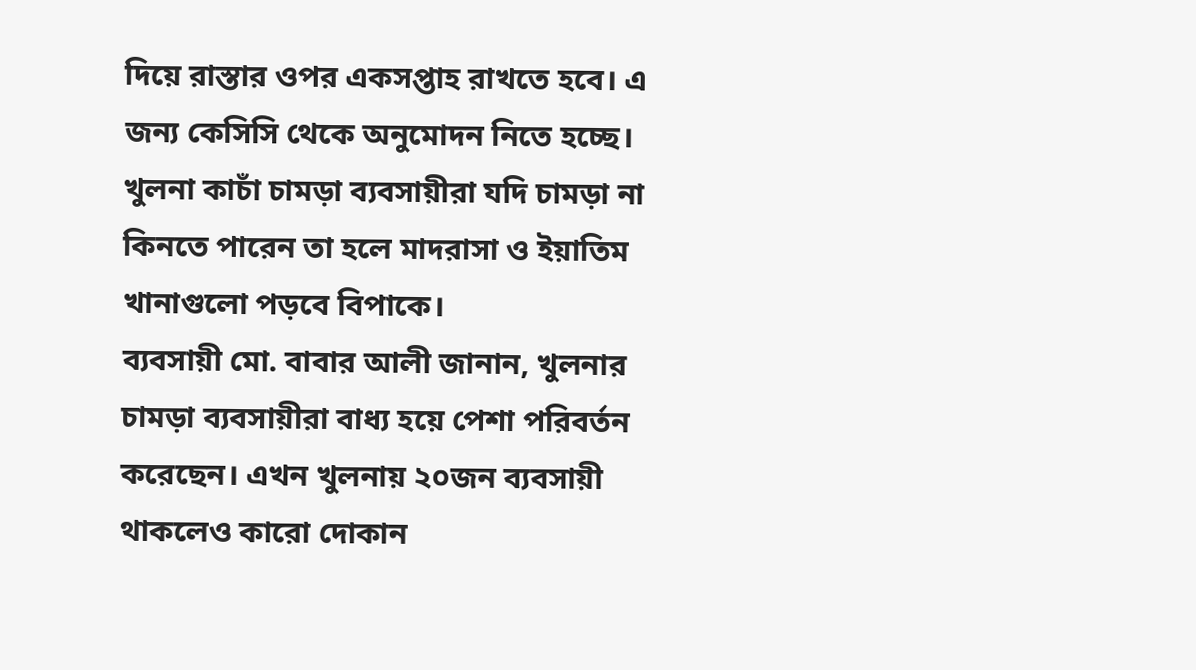দিয়ে রাস্তার ওপর একসপ্তাহ রাখতে হবে। এ জন্য কেসিসি থেকে অনুমোদন নিতে হচ্ছে। খুলনা কাচাঁ চামড়া ব্যবসায়ীরা যদি চামড়া না কিনতে পারেন তা হলে মাদরাসা ও ইয়াতিম খানাগুলো পড়বে বিপাকে।
ব্যবসায়ী মো. বাবার আলী জানান, খুলনার চামড়া ব্যবসায়ীরা বাধ্য হয়ে পেশা পরিবর্তন করেছেন। এখন খুলনায় ২০জন ব্যবসায়ী থাকলেও কারো দোকান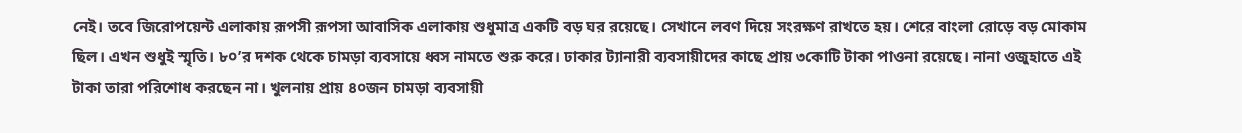নেই। তবে জিরোপয়েন্ট এলাকায় রূপসী রূপসা আবাসিক এলাকায় শুধুমাত্র একটি বড় ঘর রয়েছে। সেখানে লবণ দিয়ে সংরক্ষণ রাখতে হয়। শেরে বাংলা রোড়ে বড় মোকাম ছিল। এখন শুধুই স্মৃতি। ৮০’র দশক থেকে চামড়া ব্যবসায়ে ধ্বস নামতে শুরু করে। ঢাকার ট্যানারী ব্যবসায়ীদের কাছে প্রায় ৩কোটি টাকা পাওনা রয়েছে। নানা ওজুহাতে এই টাকা তারা পরিশোধ করছেন না। খুলনায় প্রায় ৪০জন চামড়া ব্যবসায়ী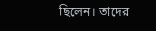ছিলেন। তাদের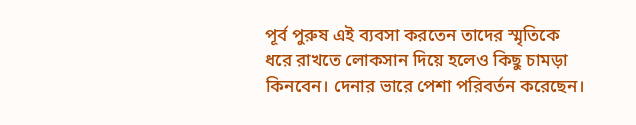পূর্ব পুরুষ এই ব্যবসা করতেন তাদের স্মৃতিকে ধরে রাখতে লোকসান দিয়ে হলেও কিছু চামড়া কিনবেন। দেনার ভারে পেশা পরিবর্তন করেছেন।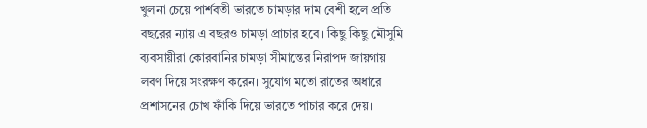খুলনা চেয়ে পার্শবতী ভারতে চামড়ার দাম বেশী হলে প্রতি বছরের ন্যায় এ বছরও চামড়া প্রাচার হবে। কিছু কিছু মৌসুমি ব্যবসায়ীরা কোরবানির চামড়া সীমান্তের নিরাপদ জায়গায় লবণ দিয়ে সংরক্ষণ করেন। সুযোগ মতো রাতের অধারে প্রশাসনের চোখ ফাঁকি দিয়ে ভারতে পাচার করে দেয়।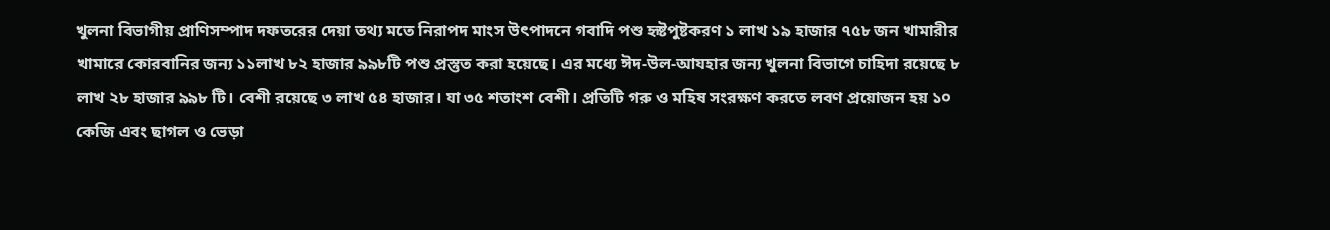খুলনা বিভাগীয় প্রাণিসম্পাদ দফতরের দেয়া তথ্য মতে নিরাপদ মাংস উৎপাদনে গবাদি পশু হৃষ্টপুষ্টকরণ ১ লাখ ১৯ হাজার ৭৫৮ জন খামারীর খামারে কোরবানির জন্য ১১লাখ ৮২ হাজার ৯৯৮টি পশু প্রস্তুত করা হয়েছে। এর মধ্যে ঈদ-উল-আযহার জন্য খুলনা বিভাগে চাহিদা রয়েছে ৮ লাখ ২৮ হাজার ৯৯৮ টি। বেশী রয়েছে ৩ লাখ ৫৪ হাজার। যা ৩৫ শতাংশ বেশী। প্রতিটি গরু ও মহিষ সংরক্ষণ করতে লবণ প্রয়োজন হয় ১০ কেজি এবং ছাগল ও ভেড়া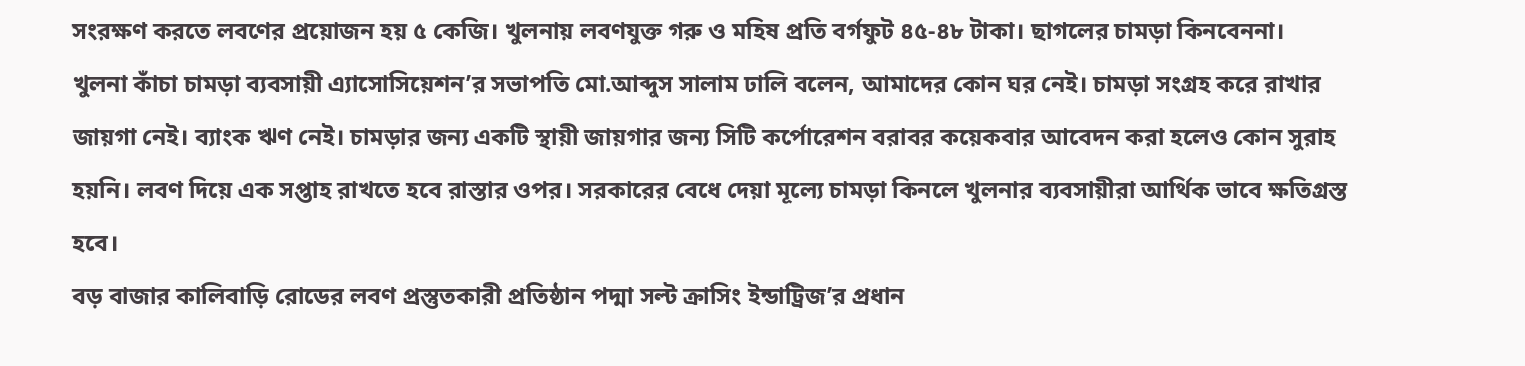সংরক্ষণ করতে লবণের প্রয়োজন হয় ৫ কেজি। খুলনায় লবণযুক্ত গরু ও মহিষ প্রতি বর্গফুট ৪৫-৪৮ টাকা। ছাগলের চামড়া কিনবেননা।
খুলনা কাঁচা চামড়া ব্যবসায়ী এ্যাসোসিয়েশন’র সভাপতি মো.আব্দুস সালাম ঢালি বলেন, আমাদের কোন ঘর নেই। চামড়া সংগ্রহ করে রাখার জায়গা নেই। ব্যাংক ঋণ নেই। চামড়ার জন্য একটি স্থায়ী জায়গার জন্য সিটি কর্পোরেশন বরাবর কয়েকবার আবেদন করা হলেও কোন সুরাহ হয়নি। লবণ দিয়ে এক সপ্তাহ রাখতে হবে রাস্তার ওপর। সরকারের বেধে দেয়া মূল্যে চামড়া কিনলে খুলনার ব্যবসায়ীরা আর্থিক ভাবে ক্ষতিগ্রস্ত হবে।
বড় বাজার কালিবাড়ি রোডের লবণ প্রস্তুতকারী প্রতিষ্ঠান পদ্মা সল্ট ক্রাসিং ইন্ডাট্রিজ’র প্রধান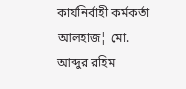কার্যনির্বাহী কর্মকর্তা আলহাজ¦ মো. আব্দুর রহিম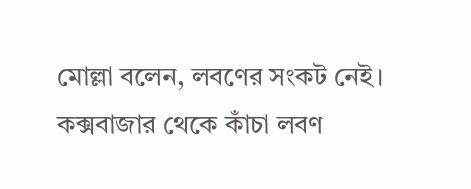মোল্লা বলেন, লবণের সংকট নেই। কক্সবাজার থেকে কাঁচা লবণ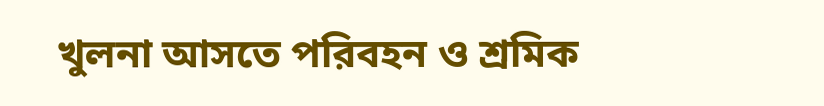খুলনা আসতে পরিবহন ও শ্রমিক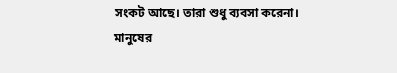সংকট আছে। তারা শুধু ব্যবসা করেনা। মানুষের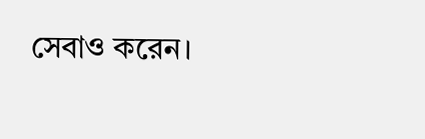সেবাও করেন।